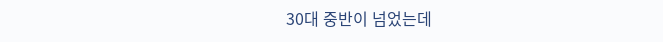30대 중반이 넘었는데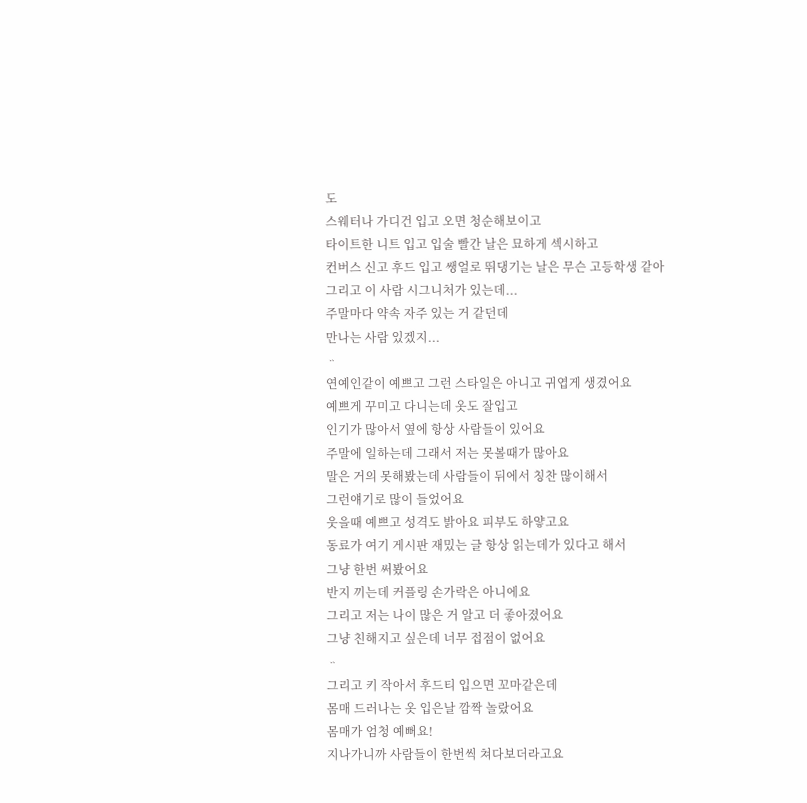도
스웨터나 가디건 입고 오면 청순해보이고
타이트한 니트 입고 입술 빨간 날은 묘하게 섹시하고
컨버스 신고 후드 입고 쌩얼로 뛰댕기는 날은 무슨 고등학생 같아
그리고 이 사람 시그니처가 있는데...
주말마다 약속 자주 있는 거 같던데
만나는 사람 있겠지...
ᆢ
연예인같이 예쁘고 그런 스타일은 아니고 귀엽게 생겼어요
예쁘게 꾸미고 다니는데 옷도 잘입고
인기가 많아서 옆에 항상 사람들이 있어요
주말에 일하는데 그래서 저는 못볼때가 많아요
말은 거의 못해봤는데 사람들이 뒤에서 칭찬 많이해서
그런얘기로 많이 들었어요
웃을때 예쁘고 성격도 밝아요 피부도 하얗고요
동료가 여기 게시판 재밌는 글 항상 읽는데가 있다고 해서
그냥 한번 써봤어요
반지 끼는데 커플링 손가락은 아니에요
그리고 저는 나이 많은 거 알고 더 좋아졌어요
그냥 친해지고 싶은데 너무 접점이 없어요
ᆢ
그리고 키 작아서 후드티 입으면 꼬마같은데
몸매 드러나는 옷 입은날 깜짝 놀랐어요
몸매가 엄청 예뻐요!
지나가니까 사람들이 한번씩 쳐다보더라고요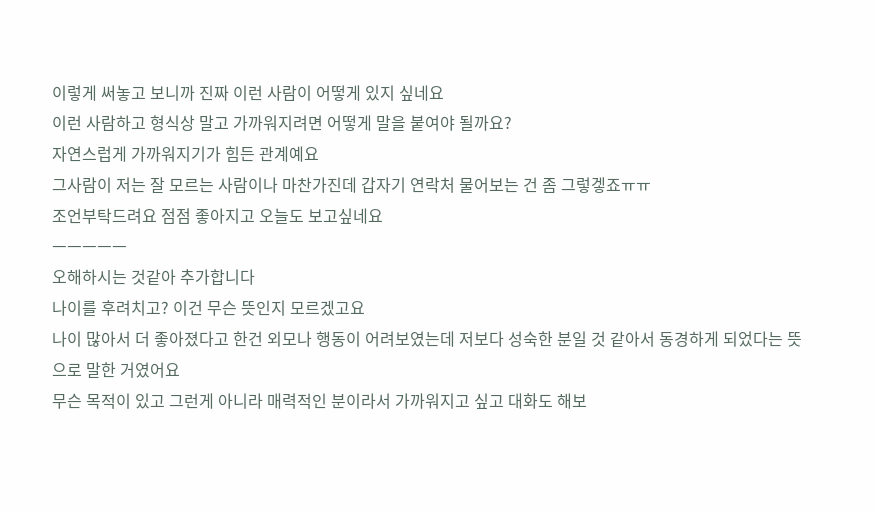이렇게 써놓고 보니까 진짜 이런 사람이 어떻게 있지 싶네요
이런 사람하고 형식상 말고 가까워지려면 어떻게 말을 붙여야 될까요?
자연스럽게 가까워지기가 힘든 관계예요
그사람이 저는 잘 모르는 사람이나 마찬가진데 갑자기 연락처 물어보는 건 좀 그렇겧죠ㅠㅠ
조언부탁드려요 점점 좋아지고 오늘도 보고싶네요
ㅡㅡㅡㅡㅡ
오해하시는 것같아 추가합니다
나이를 후려치고? 이건 무슨 뜻인지 모르겠고요
나이 많아서 더 좋아졌다고 한건 외모나 행동이 어려보였는데 저보다 성숙한 분일 것 같아서 동경하게 되었다는 뜻으로 말한 거였어요
무슨 목적이 있고 그런게 아니라 매력적인 분이라서 가까워지고 싶고 대화도 해보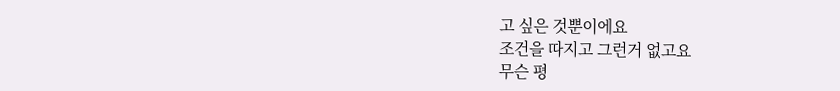고 싶은 것뿐이에요
조건을 따지고 그런거 없고요
무슨 평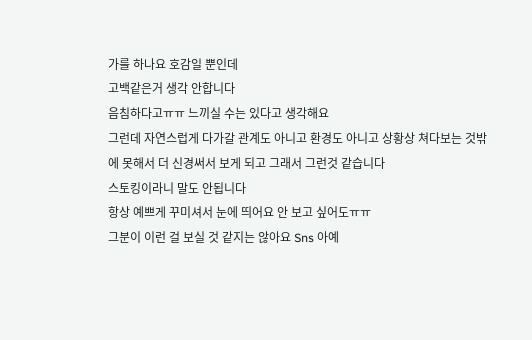가를 하나요 호감일 뿐인데
고백같은거 생각 안합니다
음침하다고ㅠㅠ 느끼실 수는 있다고 생각해요
그런데 자연스럽게 다가갈 관계도 아니고 환경도 아니고 상황상 쳐다보는 것밖에 못해서 더 신경써서 보게 되고 그래서 그런것 같습니다
스토킹이라니 말도 안됩니다
항상 예쁘게 꾸미셔서 눈에 띄어요 안 보고 싶어도ㅠㅠ
그분이 이런 걸 보실 것 같지는 않아요 Sns 아예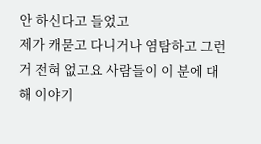안 하신다고 들었고
제가 캐묻고 다니거나 염탐하고 그런 거 전혀 없고요 사람들이 이 분에 대해 이야기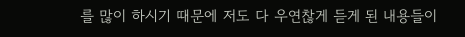를 많이 하시기 때문에 저도 다 우연찮게 듣게 된 내용들이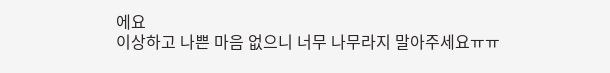에요
이상하고 나쁜 마음 없으니 너무 나무라지 말아주세요ㅠㅠ